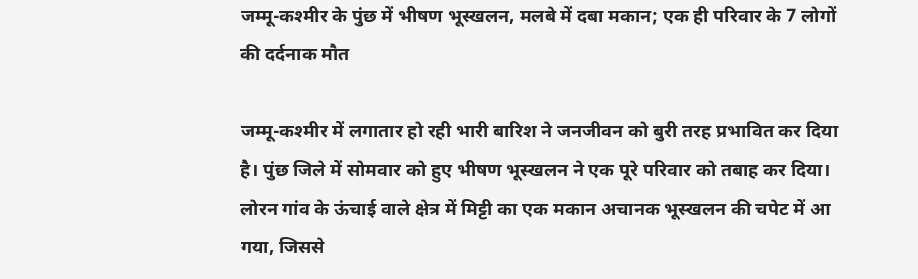जम्मू-कश्मीर के पुंछ में भीषण भूस्खलन, मलबे में दबा मकान; एक ही परिवार के 7 लोगों की दर्दनाक मौत

जम्मू-कश्मीर में लगातार हो रही भारी बारिश ने जनजीवन को बुरी तरह प्रभावित कर दिया है। पुंछ जिले में सोमवार को हुए भीषण भूस्खलन ने एक पूरे परिवार को तबाह कर दिया। लोरन गांव के ऊंचाई वाले क्षेत्र में मिट्टी का एक मकान अचानक भूस्खलन की चपेट में आ गया, जिससे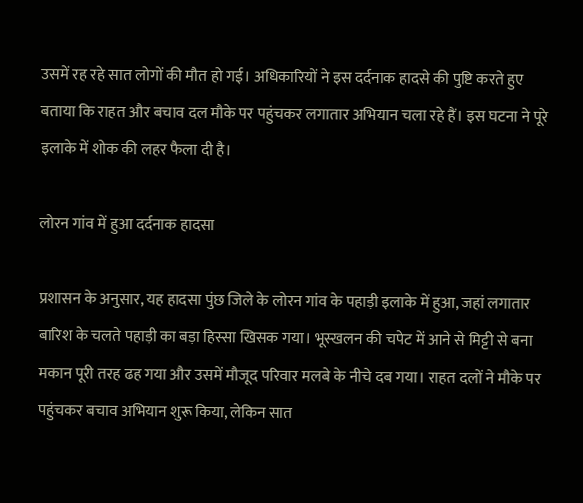उसमें रह रहे सात लोगों की मौत हो गई। अधिकारियों ने इस दर्दनाक हादसे की पुष्टि करते हुए बताया कि राहत और बचाव दल मौके पर पहुंचकर लगातार अभियान चला रहे हैं। इस घटना ने पूरे इलाके में शोक की लहर फैला दी है।

लोरन गांव में हुआ दर्दनाक हादसा

प्रशासन के अनुसार, यह हादसा पुंछ जिले के लोरन गांव के पहाड़ी इलाके में हुआ, जहां लगातार बारिश के चलते पहाड़ी का बड़ा हिस्सा खिसक गया। भूस्खलन की चपेट में आने से मिट्टी से बना मकान पूरी तरह ढह गया और उसमें मौजूद परिवार मलबे के नीचे दब गया। राहत दलों ने मौके पर पहुंचकर बचाव अभियान शुरू किया, लेकिन सात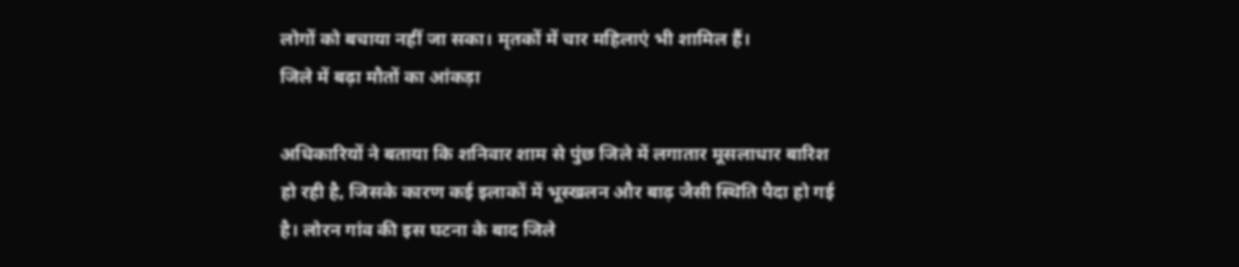लोगों को बचाया नहीं जा सका। मृतकों में चार महिलाएं भी शामिल हैं।
जिले में बढ़ा मौतों का आंकड़ा

अधिकारियों ने बताया कि शनिवार शाम से पुंछ जिले में लगातार मूसलाधार बारिश हो रही है, जिसके कारण कई इलाकों में भूस्खलन और बाढ़ जैसी स्थिति पैदा हो गई है। लोरन गांव की इस घटना के बाद जिले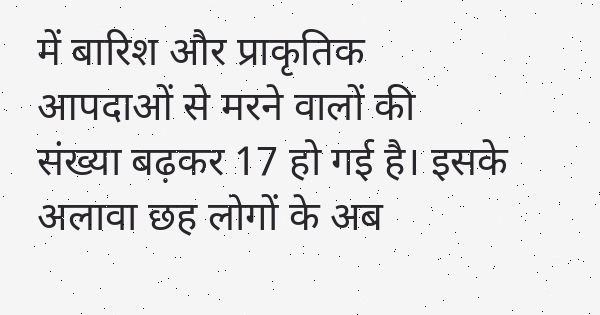में बारिश और प्राकृतिक आपदाओं से मरने वालों की संख्या बढ़कर 17 हो गई है। इसके अलावा छह लोगों के अब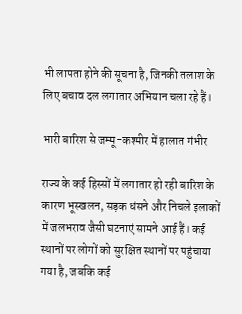भी लापता होने की सूचना है, जिनकी तलाश के लिए बचाव दल लगातार अभियान चला रहे हैं।

भारी बारिश से जम्मू-कश्मीर में हालात गंभीर

राज्य के कई हिस्सों में लगातार हो रही बारिश के कारण भूस्खलन, सड़क धंसने और निचले इलाकों में जलभराव जैसी घटनाएं सामने आई हैं। कई स्थानों पर लोगों को सुरक्षित स्थानों पर पहुंचाया गया है, जबकि कई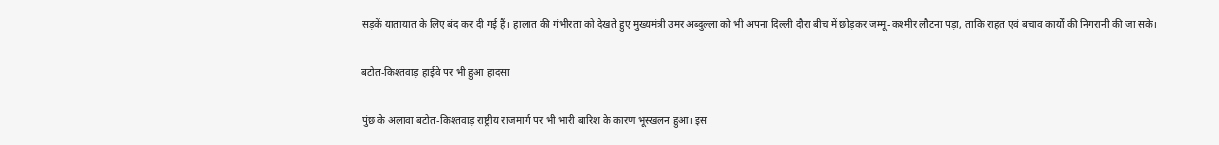सड़कें यातायात के लिए बंद कर दी गई हैं। हालात की गंभीरता को देखते हुए मुख्यमंत्री उमर अब्दुल्ला को भी अपना दिल्ली दौरा बीच में छोड़कर जम्मू-कश्मीर लौटना पड़ा, ताकि राहत एवं बचाव कार्यों की निगरानी की जा सके।

बटोत-किश्तवाड़ हाईवे पर भी हुआ हादसा

पुंछ के अलावा बटोत-किश्तवाड़ राष्ट्रीय राजमार्ग पर भी भारी बारिश के कारण भूस्खलन हुआ। इस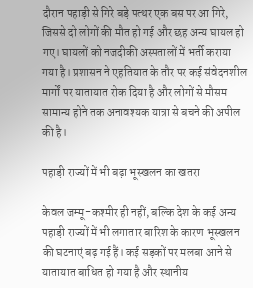दौरान पहाड़ी से गिरे बड़े पत्थर एक बस पर आ गिरे, जिससे दो लोगों की मौत हो गई और छह अन्य घायल हो गए। घायलों को नजदीकी अस्पतालों में भर्ती कराया गया है। प्रशासन ने एहतियात के तौर पर कई संवेदनशील मार्गों पर यातायात रोक दिया है और लोगों से मौसम सामान्य होने तक अनावश्यक यात्रा से बचने की अपील की है।

पहाड़ी राज्यों में भी बढ़ा भूस्खलन का खतरा

केवल जम्मू-कश्मीर ही नहीं, बल्कि देश के कई अन्य पहाड़ी राज्यों में भी लगातार बारिश के कारण भूस्खलन की घटनाएं बढ़ गई हैं। कई सड़कों पर मलबा आने से यातायात बाधित हो गया है और स्थानीय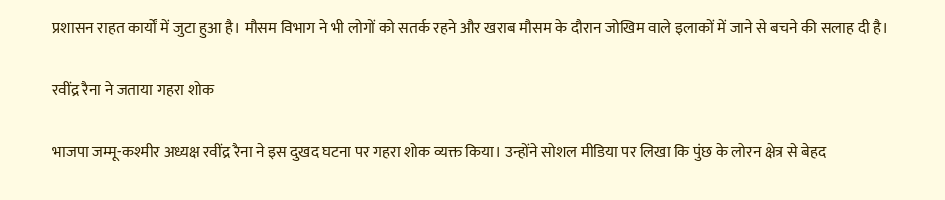प्रशासन राहत कार्यों में जुटा हुआ है। मौसम विभाग ने भी लोगों को सतर्क रहने और खराब मौसम के दौरान जोखिम वाले इलाकों में जाने से बचने की सलाह दी है।

रवींद्र रैना ने जताया गहरा शोक

भाजपा जम्मू-कश्मीर अध्यक्ष रवींद्र रैना ने इस दुखद घटना पर गहरा शोक व्यक्त किया। उन्होंने सोशल मीडिया पर लिखा कि पुंछ के लोरन क्षेत्र से बेहद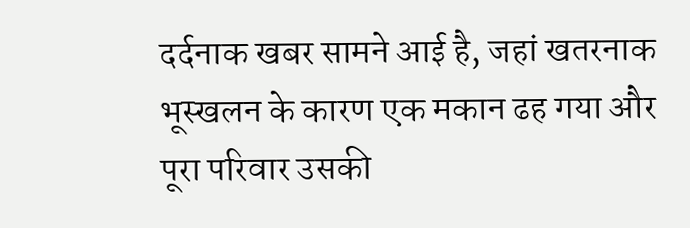दर्दनाक खबर सामने आई है, जहां खतरनाक भूस्खलन के कारण एक मकान ढह गया और पूरा परिवार उसकी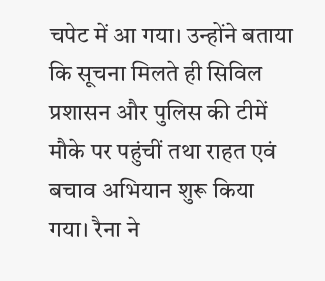चपेट में आ गया। उन्होंने बताया कि सूचना मिलते ही सिविल प्रशासन और पुलिस की टीमें मौके पर पहुंचीं तथा राहत एवं बचाव अभियान शुरू किया गया। रैना ने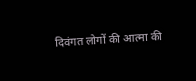दिवंगत लोगों की आत्मा की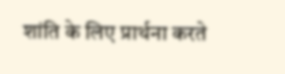शांति के लिए प्रार्थना करते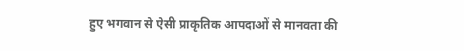हुए भगवान से ऐसी प्राकृतिक आपदाओं से मानवता की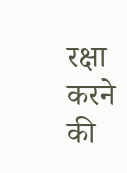रक्षा करने की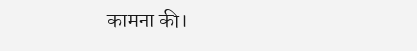कामना की।